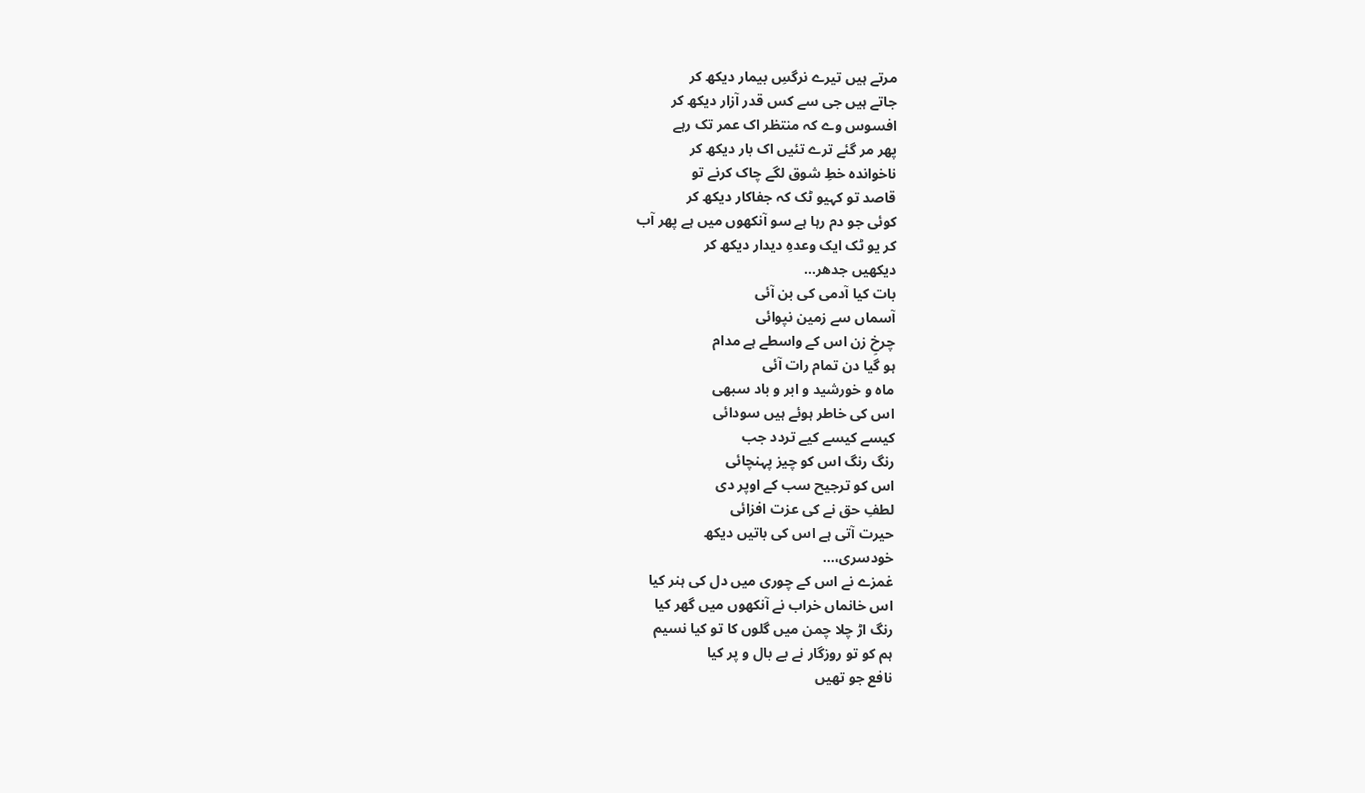مرتے ہیں تیرے نرگسِ بیمار دیکھ کر
جاتے ہیں جی سے کس قدر آزار دیکھ کر
افسوس وے کہ منتظر اک عمر تک رہے
پھر مر گئے ترے تئیں اک بار دیکھ کر
ناخواندہ خطِ شوق لگے چاک کرنے تو
قاصد تو کہیو ٹک کہ جفاکار دیکھ کر
کوئی جو دم رہا ہے سو آنکھوں میں ہے پھر آب
کر یو ٹک ایک وعدہِ دیدار دیکھ کر
دیکھیں جدھر...
بات کیا آدمی کی بن آئی
آسماں سے زمین نپوائی
چرخِ زن اس کے واسطے ہے مدام
ہو گیا دن تمام رات آئی
ماہ و خورشید و ابر و باد سبھی
اس کی خاطر ہوئے ہیں سودائی
کیسے کیسے کیے تردد جب
رنگ رنگ اس کو چیز پہنچائی
اس کو ترجیح سب کے اوپر دی
لطفِ حق نے کی عزت افزائی
حیرت آتی ہے اس کی باتیں دیکھ
خودسری،...
غمزے نے اس کے چوری میں دل کی ہنر کیا
اس خانماں خراب نے آنکھوں میں گھر کیا
رنگ اڑ چلا چمن میں گلوں کا تو کیا نسیم
ہم کو تو روزگار نے بے بال و پر کیا
نافع جو تھیں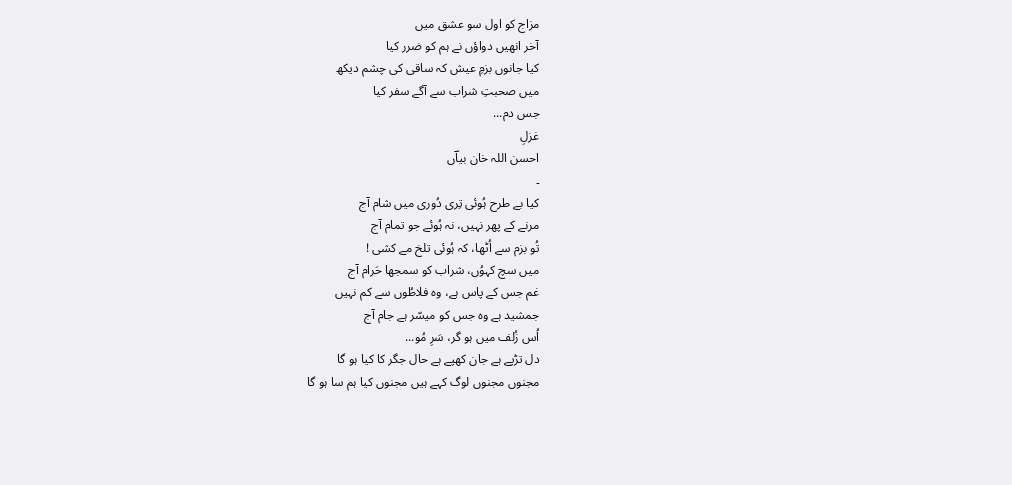مزاج کو اول سو عشق میں
آخر انھیں دواؤں نے ہم کو ضرر کیا
کیا جانوں بزمِ عیش کہ ساقی کی چشم دیکھ
میں صحبتِ شراب سے آگے سفر کیا
جس دم...
غزلِ
احسن اللہ خان بیاؔں
۔
کیا بے طرح ہُوئی تِری دُوری میں شام آج
مرنے کے پھر نہیں، نہ ہُوئے جو تمام آج
تُو بزم سے اُٹھا، کہ ہُوئی تلخ مے کشی !
میں سچ کہوُں، شراب کو سمجھا حَرام آج
غم جس کے پاس ہے، وہ فلاطُوں سے کم نہیں
جمشید ہے وہ جس کو میسّر ہے جام آج
اُس زُلف میں ہو گر، سَرِ مُو...
دل تڑپے ہے جان کھپے ہے حال جگر کا کیا ہو گا
مجنوں مجنوں لوگ کہے ہیں مجنوں کیا ہم سا ہو گا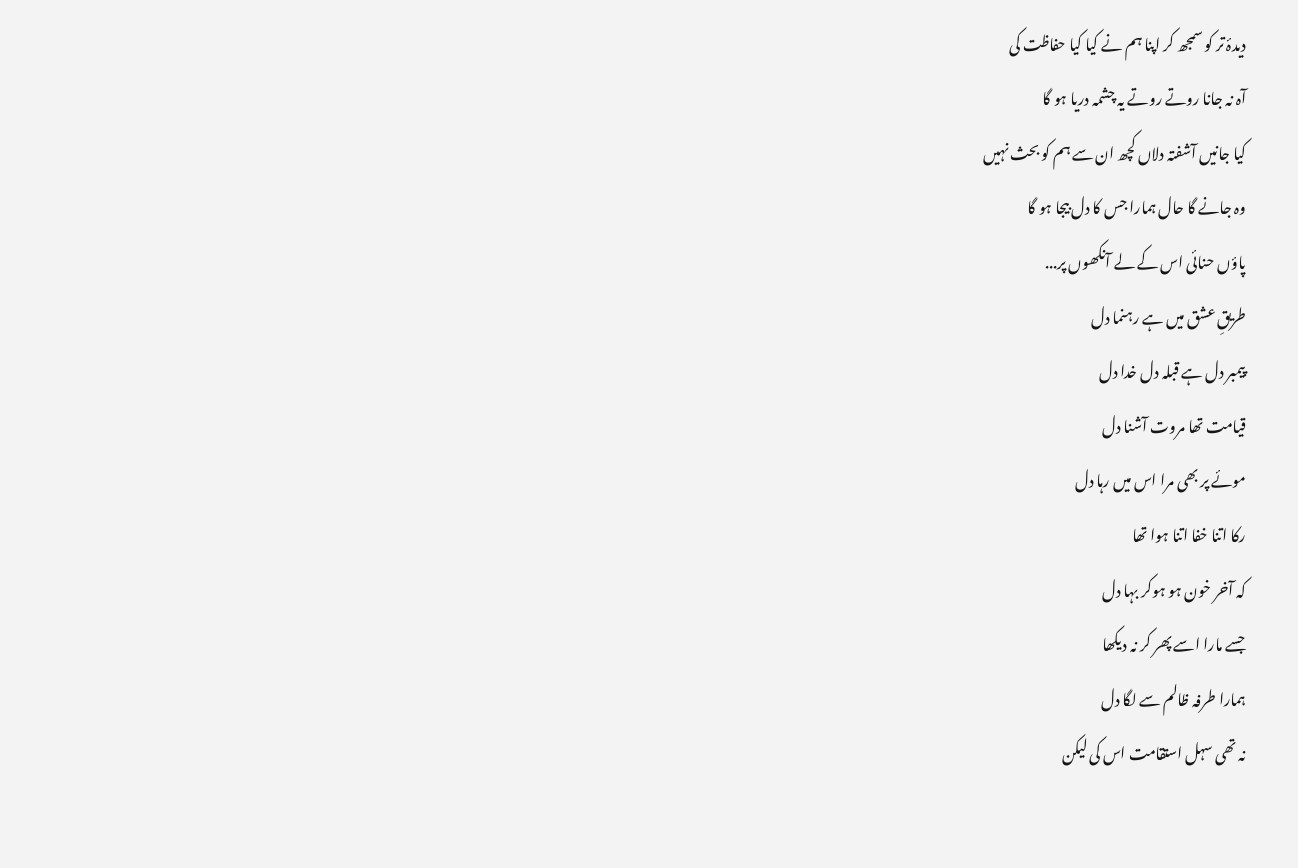دیدۂ تر کو سمجھ کر اپنا ہم نے کیا کیا حفاظت کی
آہ نہ جانا روتے روتے یہ چشمہ دریا ہو گا
کیا جانیں آشفتہ دلاں کچھ ان سے ہم کو بحث نہیں
وہ جانے گا حال ہمارا جس کا دل بیجا ہو گا
پاؤں حنائی اس کے لے آنکھوں پر...
طریقِ عشق میں ہے رہنما دل
پیمبر دل ہے قبلہ دل خدا دل
قیامت تھا مروت آشنا دل
موئے پر بھی مرا اس میں رہا دل
رکا اتنا خفا اتنا ہوا تھا
کہ آخر خون ہو ہوکر بہا دل
جسے مارا اسے پھر کر نہ دیکھا
ہمارا طرفہ ظالم سے لگا دل
نہ تھی سہل استقامت اس کی لیکن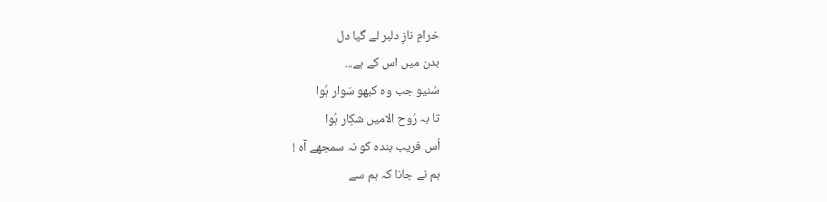خرامِ نازِ دلبر لے گیا دل
بدن میں اس کے ہے...
سُنیو جب وہ کبھو سَوار ہُوا
تا بہ رُوح الامیں شکِار ہُوا
اُس فریب بندہ کو نہ سمجھے آہ !
ہم نے جانا کہ ہم سے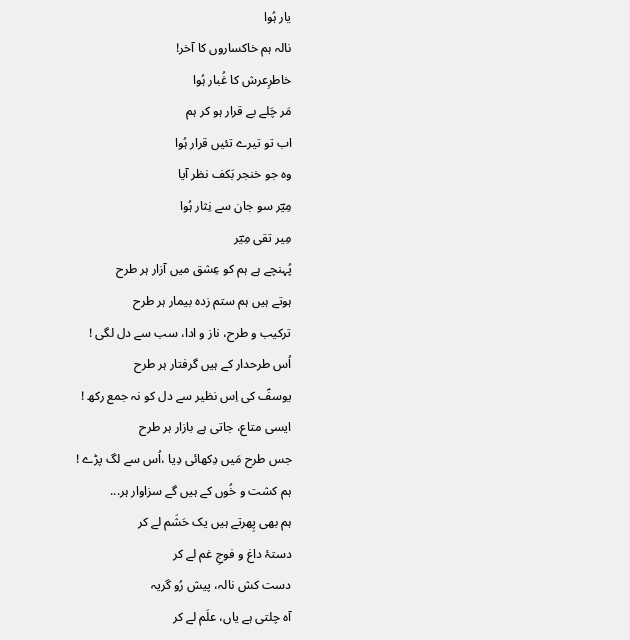یار ہُوا
نالہ ہم خاکساروں کا آخر!
خاطرِعرش کا غُبار ہُوا
مَر چَلے بے قرار ہو کر ہم
اب تو تیرے تئیں قرار ہُوا
وہ جو خنجر بَکف نظر آیا
مِیؔر سو جان سے نِثار ہُوا
مِیر تقی مِیؔر
پُہنچے ہے ہم کو عِشق میں آزار ہر طرح
ہوتے ہیں ہم ستم زدہ بیمار ہر طرح
ترکیب و طرح، ناز و ادا، سب سے دل لگی !
اُس طرحدار کے ہیں گرفتار ہر طرح
یوسفؑ کی اِس نظیر سے دل کو نہ جمع رکھ !
ایسی متاع، جاتی ہے بازار ہر طرح
جس طرح مَیں دِکھائی دِیا ،اُس سے لگ پڑے !
ہم کشت و خُوں کے ہیں گے سزاوار ہر...
ہم بھی پِھرتے ہیں یک حَشَم لے کر
دستۂ داغ و فوجِ غم لے کر
دست کش نالہ، پیش رُو گریہ
آہ چلتی ہے یاں، علَم لے کر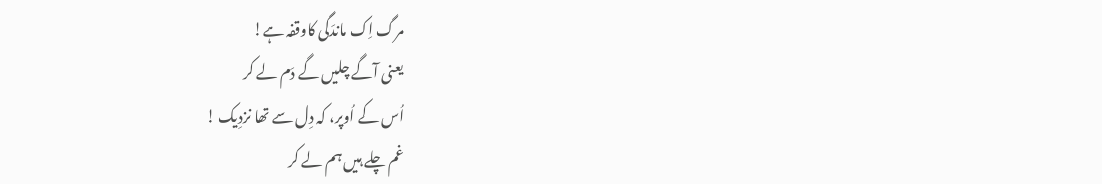مرگ اِک ماندَگی کاوقفہ ہے!
یعنی آگے چلیں گے دَم لے کر
اُس کے اُوپر، کہ دِل سے تھا نزدِیک !
غم چلے ہیں ہم لے کر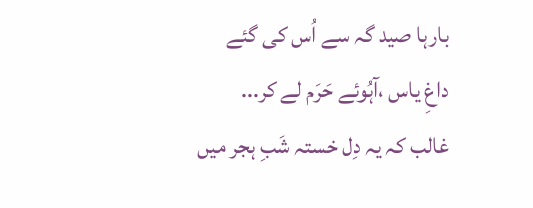بارہا صید گہ سے اُس کی گئے
داغِ یاس ،آہُوئے حَرَم لے کر...
غالب کہ یہ دِل خستہ شَبِ ہجر میں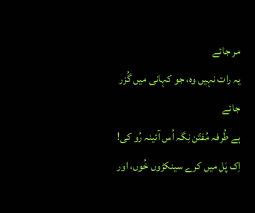مر جائے
یہ رات نہیں وہ، جو کہانی میں گُزر جائے
ہے طُرفہ مُفتّن نِگہ اُس آئینہ رُو کی!
اِک پَل میں کرے سینکڑوں خُوں، اور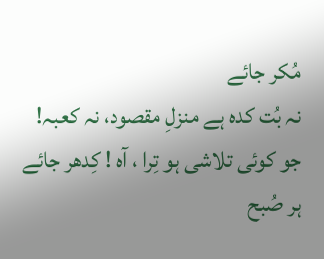مُکر جائے
نہ بُت کدہ ہے منزلِ مقصود، نہ کعبہ!
جو کوئی تلاشی ہو تِرا ، آہ ! کِدھر جائے
ہر صُبح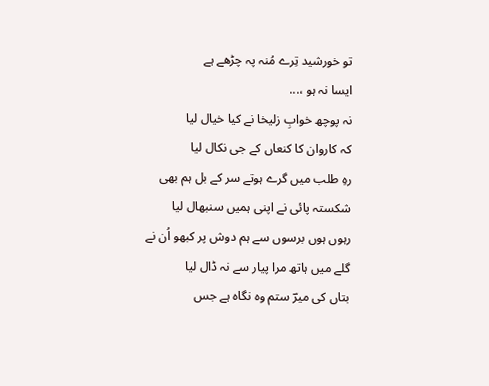تو خورشید تِرے مُنہ پہ چڑھے ہے
ایسا نہ ہو ،...
نہ پوچھ خوابِ زلیخا نے کیا خیال لیا
کہ کاروان کا کنعاں کے جی نکال لیا
رہِ طلب میں گرے ہوتے سر کے بل ہم بھی
شکستہ پائی نے اپنی ہمیں سنبھال لیا
رہوں ہوں برسوں سے ہم دوش پر کبھو اُن نے
گلے میں ہاتھ مرا پیار سے نہ ڈال لیا
بتاں کی میرؔ ستم وہ نگاہ ہے جس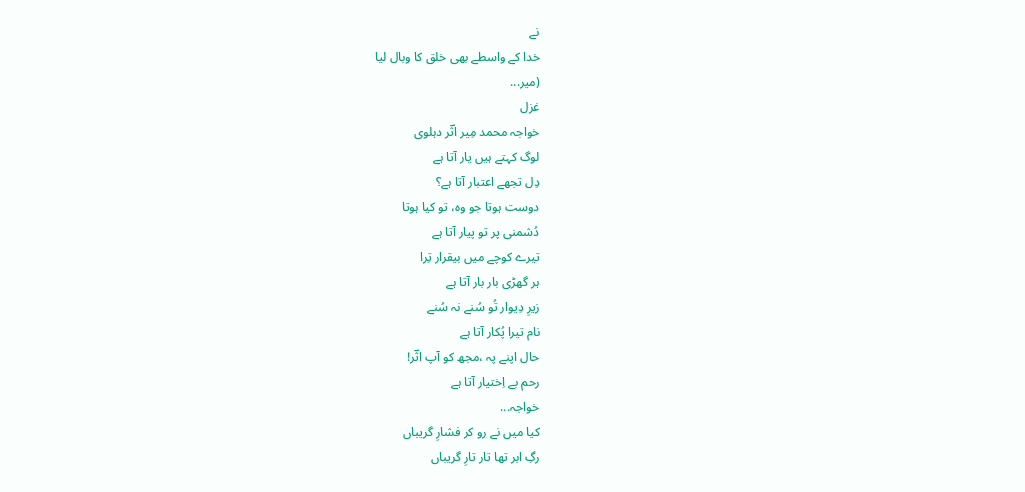نے
خدا کے واسطے بھی خلق کا وبال لیا
(میر...
غزل
خواجہ محمد مِیر اثؔر دہلوی
لوگ کہتے ہیں یار آتا ہے
دِل تجھے اعتبار آتا ہے؟
دوست ہوتا جو وہ، تو کیا ہوتا
دُشمنی پر تو پیار آتا ہے
تیرے کوچے میں بیقرار تِرا
ہر گھڑی بار بار آتا ہے
زیرِ دِیوار تُو سُنے نہ سُنے
نام تیرا پُکار آتا ہے
حال اپنے پہ ،مجھ کو آپ اثؔر!
رحم بے اِختیار آتا ہے
خواجہ...
کیا میں نے رو کر فشارِ گریباں
رگِ ابر تھا تار تارِ گریباں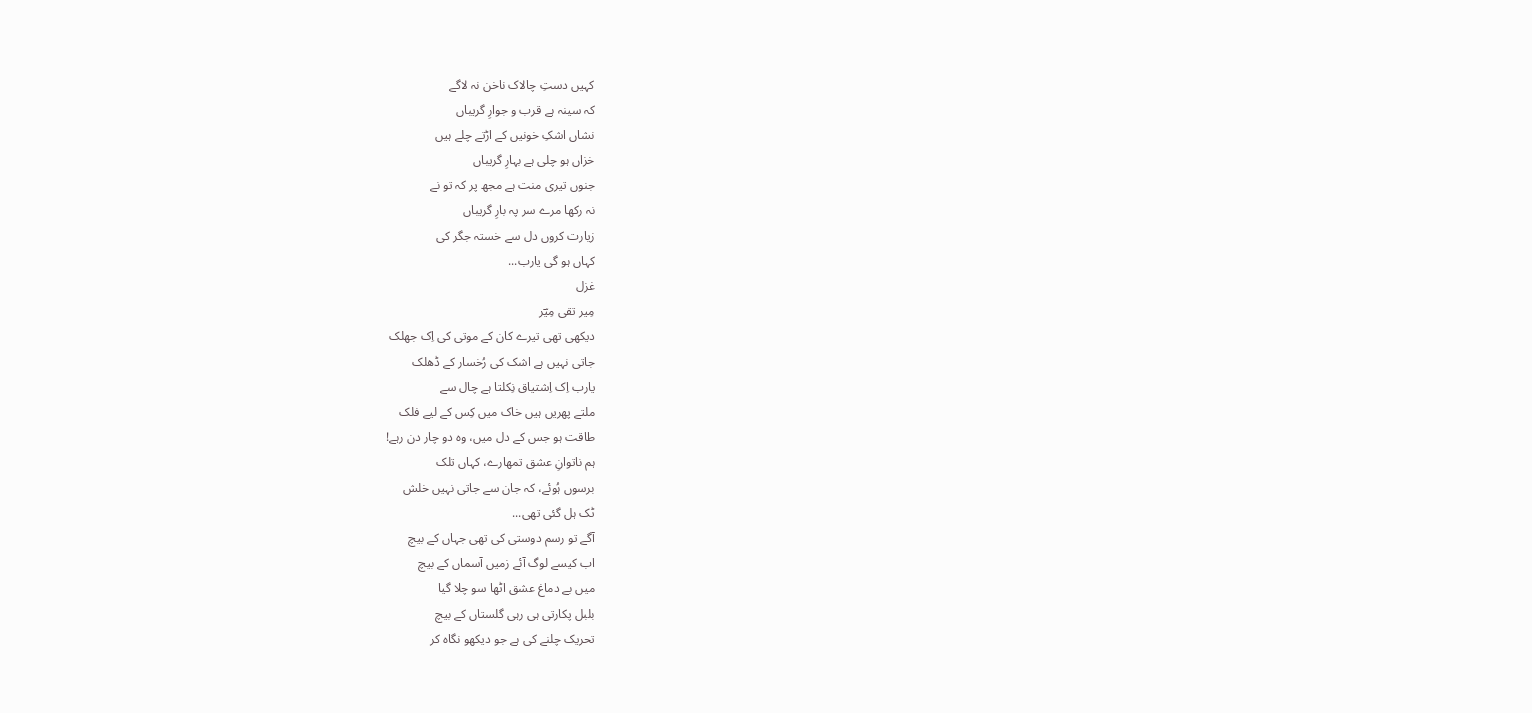کہیں دستِ چالاک ناخن نہ لاگے
کہ سینہ ہے قرب و جوارِ گریباں
نشاں اشکِ خونیں کے اڑتے چلے ہیں
خزاں ہو چلی ہے بہارِ گریباں
جنوں تیری منت ہے مجھ پر کہ تو نے
نہ رکھا مرے سر پہ بارِ گریباں
زیارت کروں دل سے خستہ جگر کی
کہاں ہو گی یارب...
غزل
مِیر تقی مِیؔر
دیکھی تھی تیرے کان کے موتی کی اِک جھلک
جاتی نہیں ہے اشک کی رُخسار کے ڈھلک
یارب اِک اِشتیاق نِکلتا ہے چال سے
ملتے پھریں ہیں خاک میں کِس کے لیے فلک
طاقت ہو جس کے دل میں، وہ دو چار دن رہے!
ہم ناتوانِ عشق تمھارے، کہاں تلک
برسوں ہُوئے، کہ جان سے جاتی نہیں خلش
ٹک ہل گئی تھی...
آگے تو رسم دوستی کی تھی جہاں کے بیچ
اب کیسے لوگ آئے زمیں آسماں کے بیچ
میں بے دماغ عشق اٹھا سو چلا گیا
بلبل پکارتی ہی رہی گلستاں کے بیچ
تحریک چلنے کی ہے جو دیکھو نگاہ کر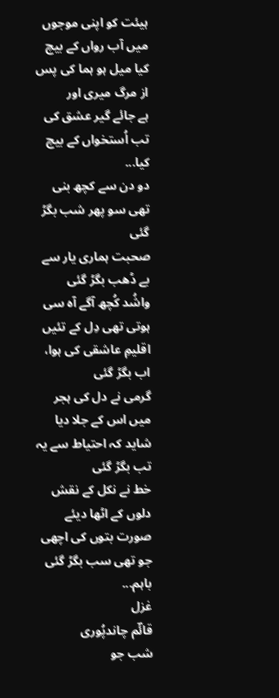ہیئت کو اپنی موجوں میں آب رواں کے بیچ
کیا میل ہو ہما کی پس از مرگ میری اور
ہے جائے گیر عشق کی تب اُستخواں کے بیچ
کیا...
دو دن سے کچھ بنی تھی سو پھر شب بگڑ گئی
صحبت ہماری یار سے بے ڈھب بگڑ گئی
واشُد کُچھ آگے آہ سی ہوتی تھی دِل کے تئیں
اقلیمِ عاشقی کی ہوا، اب بگڑ گئی
گرمی نے دل کی ہجر میں اس کے جلا دیا
شاید کہ احتیاط سے یہ تب بگڑ گئی
خط نے نکل کے نقش دلوں کے اٹھا دیئے
صورت بتوں کی اچھی جو تھی سب بگڑ گئی
باہم...
غزل
قائؔم چاندپُوری
شب جو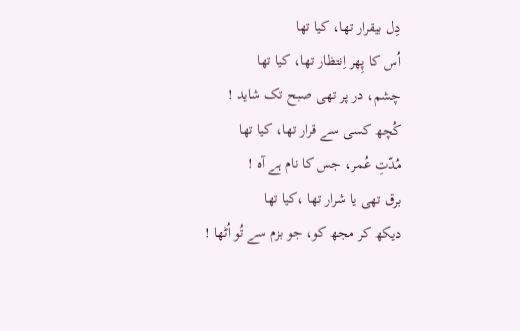دِل بیقرار تھا، کیا تھا
اُس کا پِھر اِنتظار تھا، کیا تھا
چشم، در پر تھی صبح تک شاید !
کُچھ کسی سے قرار تھا، کیا تھا
مُدّتِ عُمر، جس کا نام ہے آہ !
برق تھی یا شرار تھا ،کیا تھا
دیکھ کر مجھ کو، جو بزم سے تُو اُٹھا !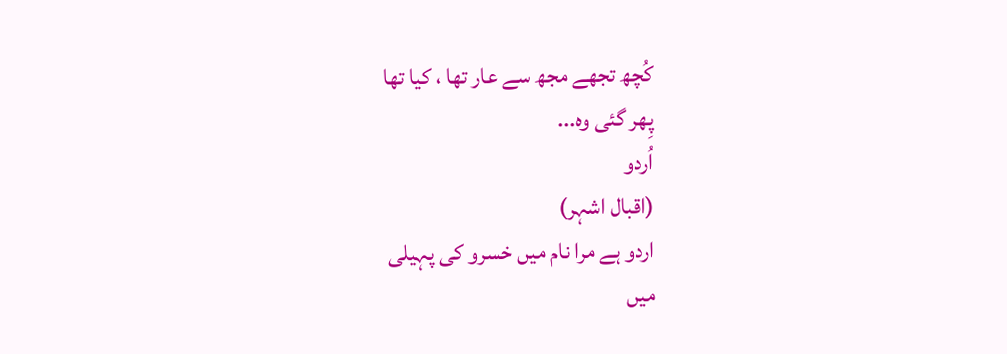کُچھ تجھے مجھ سے عار تھا ، کیا تھا
پِھر گئی وہ...
اُردو
(اقبال اشہر)
اردو ہے مرا نام میں خسرو کی پہیلی
میں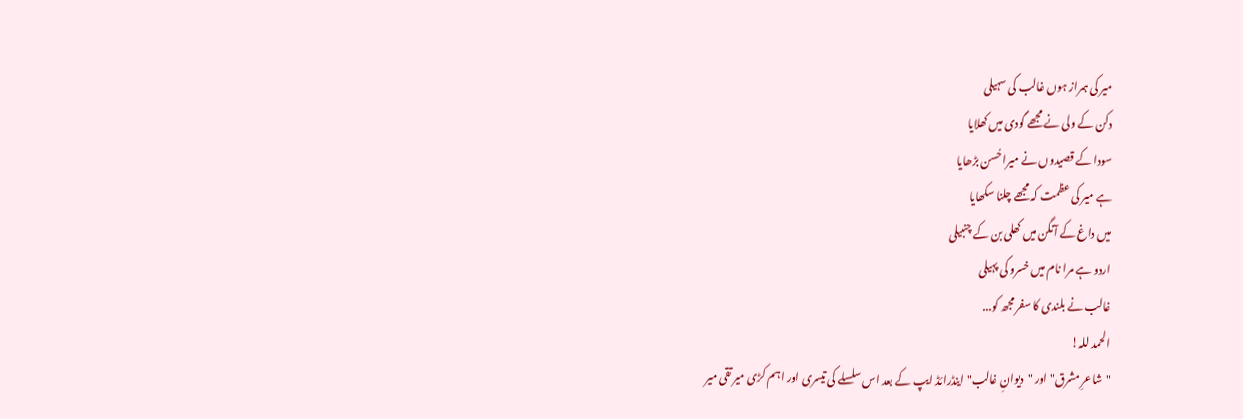میر کی ہمراز ہوں غالب کی سہیلی
دکن کے ولی نے مجھے گودی میں کھلایا
سودا کے قصیدوں نے میرا حُسن بڑھایا
ہے میر کی عظمت کہ مجھے چلنا سکھایا
میں داغ کے آنگن میں کھلی بن کے چنبیلی
اردو ہے مرا نام میں خسرو کی پہیلی
غالب نے بلندی کا سفر مجھ کو...
الحمد للہ!
"شاعرِ مشرق" اور "دیوانِ غالب" اینڈرائڈ ایپ کے بعد اس سلسلے کی تیسری اور اہم کڑی میر تقی میر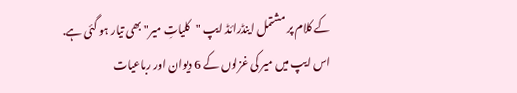کے کلام پر مشتمل اینڈرائڈ ایپ "کلیاتِ میر" بھی تیار ہو گئی ہے.
اس ایپ میں میر کی غزلوں کے 6 دیوان اور رباعیات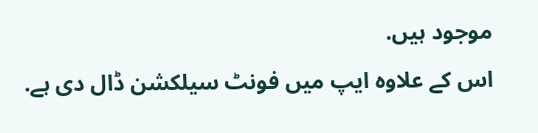موجود ہیں.
اس کے علاوہ ایپ میں فونٹ سیلکشن ڈال دی ہے.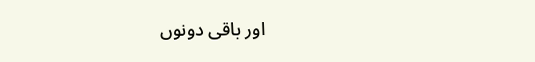اور باقی دونوں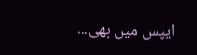ایپس میں بھی...